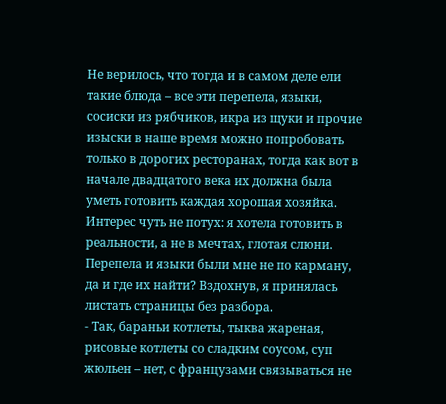Не верилось, что тогда и в самом деле ели такие блюда – все эти перепела, языки, сосиски из рябчиков, икра из щуки и прочие изыски в наше время можно попробовать только в дорогих ресторанах, тогда как вот в начале двадцатого века их должна была уметь готовить каждая хорошая хозяйка. Интерес чуть не потух: я хотела готовить в реальности, а не в мечтах, глотая слюни. Перепела и языки были мне не по карману, да и где их найти? Вздохнув, я принялась листать страницы без разбора.
- Так, бараньи котлеты, тыква жареная, рисовые котлеты со сладким соусом, суп жюльен – нет, с французами связываться не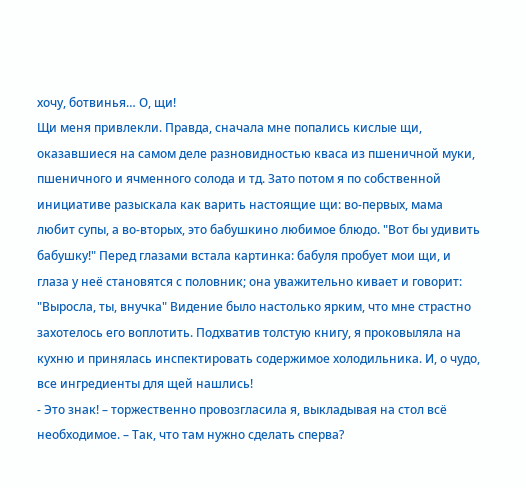хочу, ботвинья… О, щи!
Щи меня привлекли. Правда, сначала мне попались кислые щи, оказавшиеся на самом деле разновидностью кваса из пшеничной муки, пшеничного и ячменного солода и тд. Зато потом я по собственной инициативе разыскала как варить настоящие щи: во-первых, мама любит супы, а во-вторых, это бабушкино любимое блюдо. "Вот бы удивить бабушку!" Перед глазами встала картинка: бабуля пробует мои щи, и глаза у неё становятся с половник; она уважительно кивает и говорит: "Выросла, ты, внучка" Видение было настолько ярким, что мне страстно захотелось его воплотить. Подхватив толстую книгу, я проковыляла на кухню и принялась инспектировать содержимое холодильника. И, о чудо, все ингредиенты для щей нашлись!
- Это знак! – торжественно провозгласила я, выкладывая на стол всё необходимое. – Так, что там нужно сделать сперва?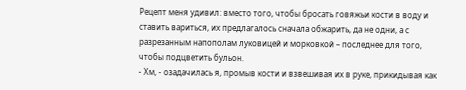Рецепт меня удивил: вместо того, чтобы бросать говяжьи кости в воду и ставить вариться, их предлагалось сначала обжарить, да не одни, а с разрезанным напополам луковицей и морковкой – последнее для того, чтобы подцветить бульон.
- Хм, - озадачилась я, промыв кости и взвешивая их в руке, прикидывая как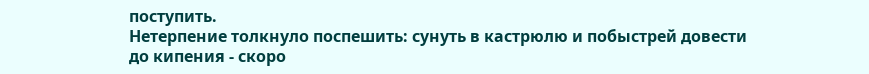поступить.
Нетерпение толкнуло поспешить: сунуть в кастрюлю и побыстрей довести до кипения - скоро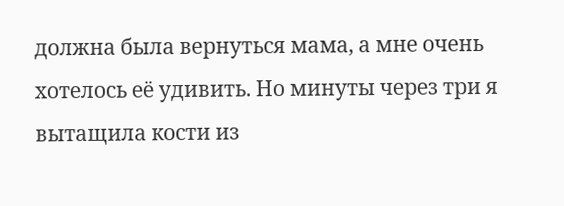должна была вернуться мама, а мне очень хотелось её удивить. Но минуты через три я вытащила кости из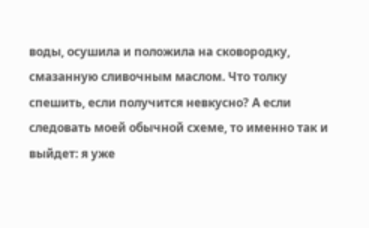воды, осушила и положила на сковородку, смазанную сливочным маслом. Что толку спешить, если получится невкусно? А если следовать моей обычной схеме, то именно так и выйдет: я уже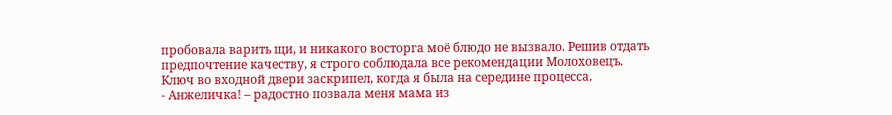пробовала варить щи, и никакого восторга моё блюдо не вызвало. Решив отдать предпочтение качеству, я строго соблюдала все рекомендации Молоховецъ.
Ключ во входной двери заскрипел, когда я была на середине процесса.
- Анжеличка! – радостно позвала меня мама из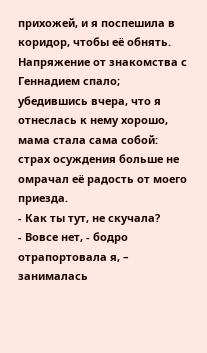прихожей, и я поспешила в коридор, чтобы её обнять.
Напряжение от знакомства с Геннадием спало; убедившись вчера, что я отнеслась к нему хорошо, мама стала сама собой: страх осуждения больше не омрачал её радость от моего приезда.
- Как ты тут, не скучала?
- Вовсе нет, - бодро отрапортовала я, – занималась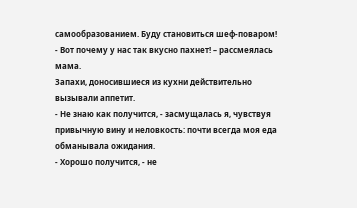самообразованием. Буду становиться шеф-поваром!
- Вот почему у нас так вкусно пахнет! – рассмеялась мама.
Запахи, доносившиеся из кухни действительно вызывали аппетит.
- Не знаю как получится, - засмущалась я, чувствуя привычную вину и неловкость: почти всегда моя еда обманывала ожидания.
- Хорошо получится, - не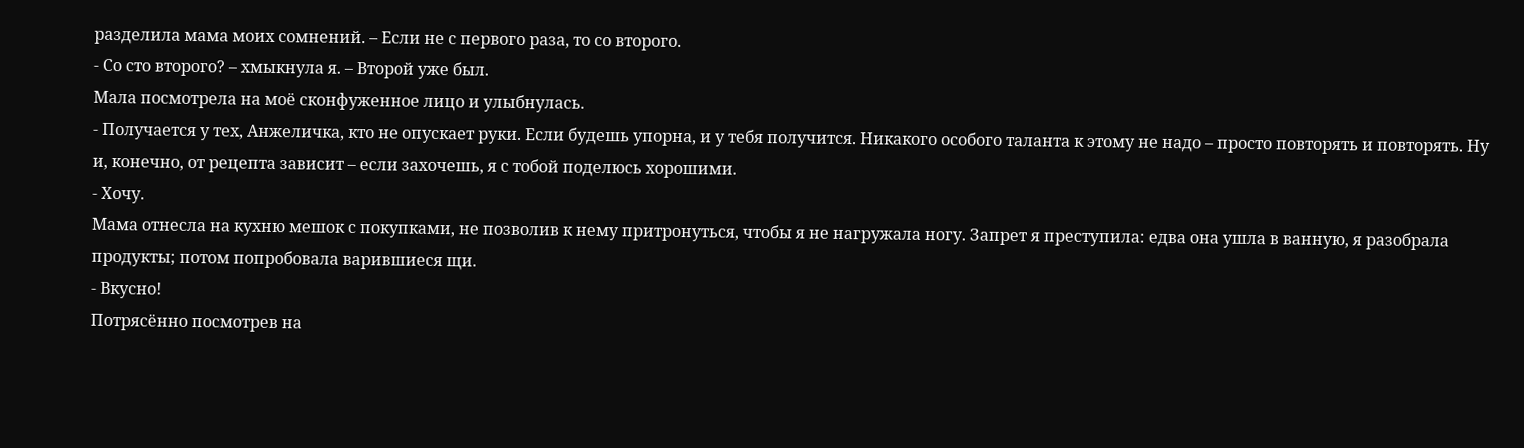разделила мама моих сомнений. – Если не с первого раза, то со второго.
- Со сто второго? – хмыкнула я. – Второй уже был.
Мала посмотрела на моё сконфуженное лицо и улыбнулась.
- Получается у тех, Анжеличка, кто не опускает руки. Если будешь упорна, и у тебя получится. Никакого особого таланта к этому не надо – просто повторять и повторять. Ну и, конечно, от рецепта зависит – если захочешь, я с тобой поделюсь хорошими.
- Хочу.
Мама отнесла на кухню мешок с покупками, не позволив к нему притронуться, чтобы я не нагружала ногу. Запрет я преступила: едва она ушла в ванную, я разобрала продукты; потом попробовала варившиеся щи.
- Вкусно!
Потрясённо посмотрев на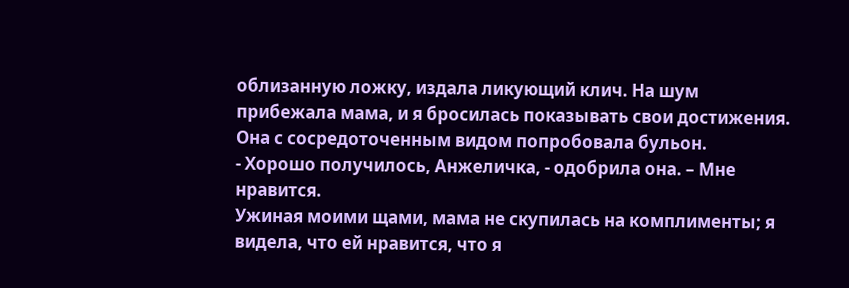облизанную ложку, издала ликующий клич. На шум прибежала мама, и я бросилась показывать свои достижения. Она с сосредоточенным видом попробовала бульон.
- Хорошо получилось, Анжеличка, - одобрила она. – Мне нравится.
Ужиная моими щами, мама не скупилась на комплименты; я видела, что ей нравится, что я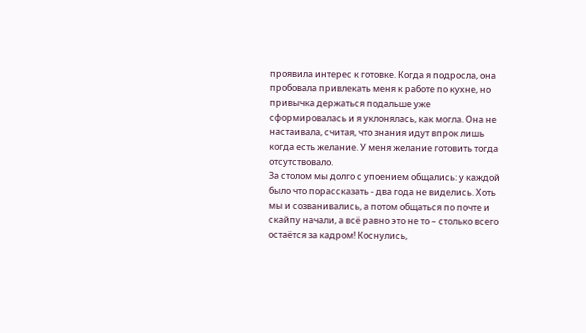проявила интерес к готовке. Когда я подросла, она пробовала привлекать меня к работе по кухне, но привычка держаться подальше уже сформировалась и я уклонялась, как могла. Она не настаивала, считая, что знания идут впрок лишь когда есть желание. У меня желание готовить тогда отсутствовало.
За столом мы долго с упоением общались: у каждой было что порассказать - два года не виделись. Хоть мы и созванивались, а потом общаться по почте и скайпу начали, а всё равно это не то – столько всего остаётся за кадром! Коснулись,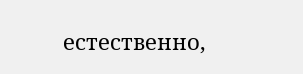естественно,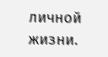личной жизни.